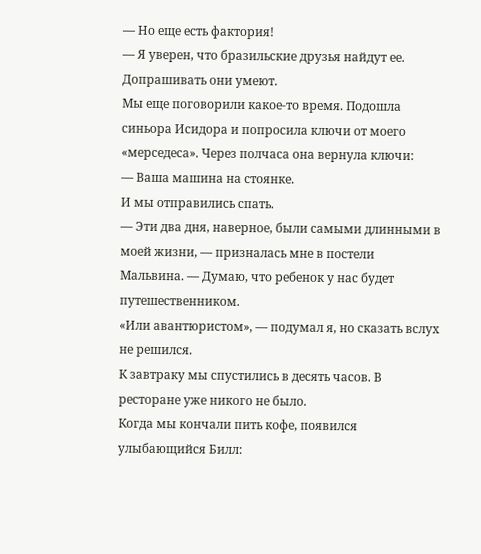— Но еще есть фактория!
— Я уверен, что бразильские друзья найдут ее. Допрашивать они умеют.
Мы еще поговорили какое-то время. Подошла синьора Исидора и попросила ключи от моего «мерседеса». Через полчаса она вернула ключи:
— Ваша машина на стоянке.
И мы отправились спать.
— Эти два дня, наверное, были самыми длинными в моей жизни, — призналась мне в постели Мальвина. — Думаю, что ребенок у нас будет путешественником.
«Или авантюристом», — подумал я, но сказать вслух не решился.
К завтраку мы спустились в десять часов. В ресторане уже никого не было.
Когда мы кончали пить кофе, появился улыбающийся Билл: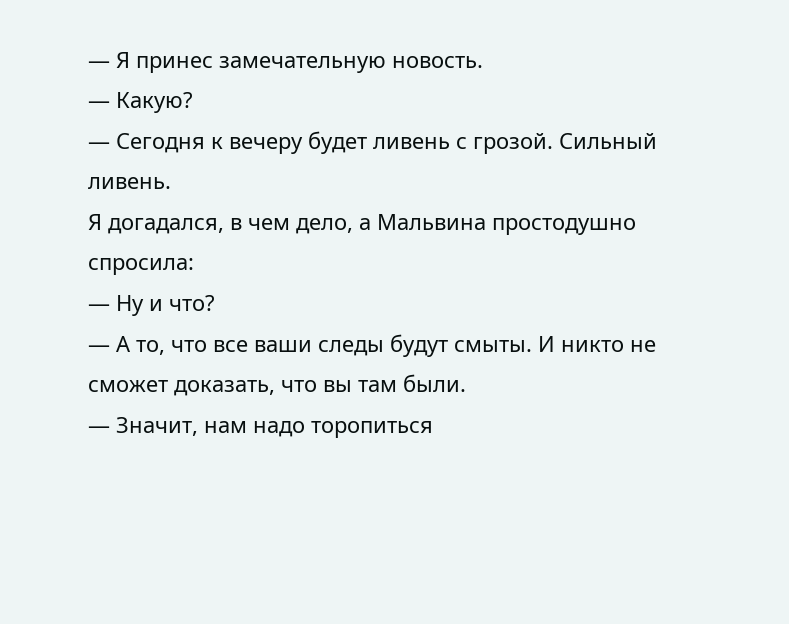— Я принес замечательную новость.
— Какую?
— Сегодня к вечеру будет ливень с грозой. Сильный ливень.
Я догадался, в чем дело, а Мальвина простодушно спросила:
— Ну и что?
— А то, что все ваши следы будут смыты. И никто не сможет доказать, что вы там были.
— Значит, нам надо торопиться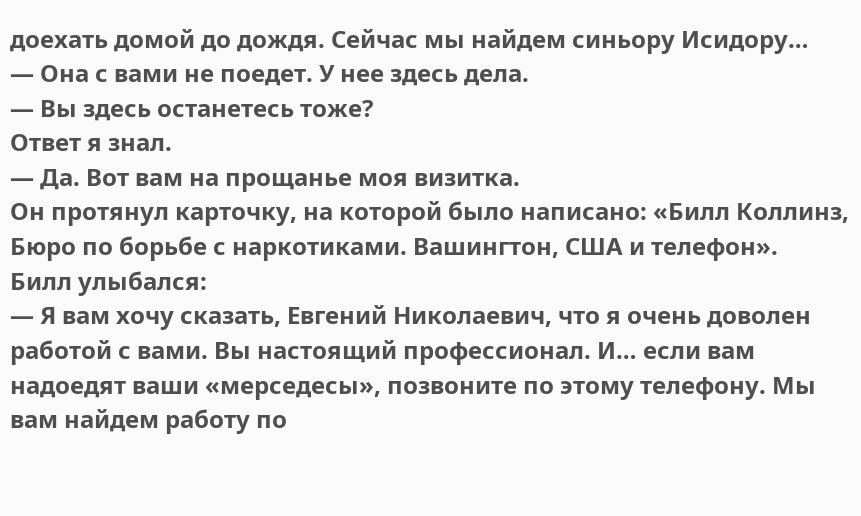доехать домой до дождя. Сейчас мы найдем синьору Исидору…
— Она с вами не поедет. У нее здесь дела.
— Вы здесь останетесь тоже?
Ответ я знал.
— Да. Вот вам на прощанье моя визитка.
Он протянул карточку, на которой было написано: «Билл Коллинз, Бюро по борьбе с наркотиками. Вашингтон, США и телефон».
Билл улыбался:
— Я вам хочу сказать, Евгений Николаевич, что я очень доволен работой с вами. Вы настоящий профессионал. И… если вам надоедят ваши «мерседесы», позвоните по этому телефону. Мы вам найдем работу по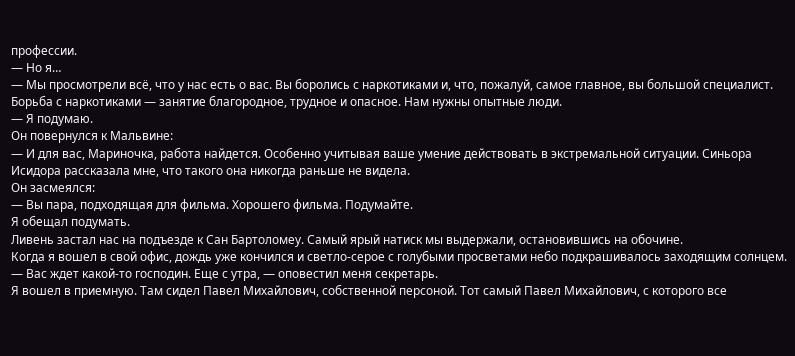профессии.
— Но я…
— Мы просмотрели всё, что у нас есть о вас. Вы боролись с наркотиками и, что, пожалуй, самое главное, вы большой специалист. Борьба с наркотиками — занятие благородное, трудное и опасное. Нам нужны опытные люди.
— Я подумаю.
Он повернулся к Мальвине:
— И для вас, Мариночка, работа найдется. Особенно учитывая ваше умение действовать в экстремальной ситуации. Синьора Исидора рассказала мне, что такого она никогда раньше не видела.
Он засмеялся:
— Вы пара, подходящая для фильма. Хорошего фильма. Подумайте.
Я обещал подумать.
Ливень застал нас на подъезде к Сан Бартоломеу. Самый ярый натиск мы выдержали, остановившись на обочине.
Когда я вошел в свой офис, дождь уже кончился и светло-серое с голубыми просветами небо подкрашивалось заходящим солнцем.
— Вас ждет какой-то господин. Еще с утра, — оповестил меня секретарь.
Я вошел в приемную. Там сидел Павел Михайлович, собственной персоной. Тот самый Павел Михайлович, с которого все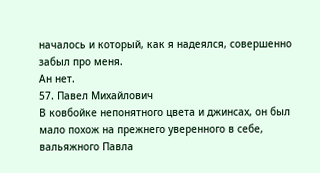началось и который, как я надеялся, совершенно забыл про меня.
Ан нет.
57. Павел Михайлович
В ковбойке непонятного цвета и джинсах, он был мало похож на прежнего уверенного в себе, вальяжного Павла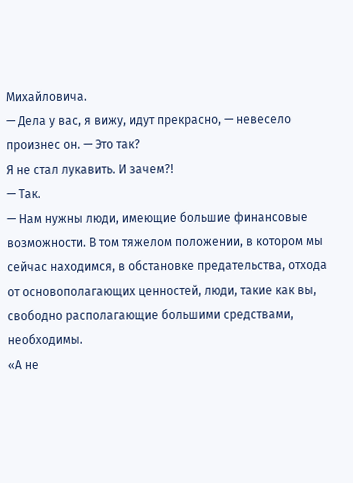Михайловича.
— Дела у вас, я вижу, идут прекрасно, — невесело произнес он. — Это так?
Я не стал лукавить. И зачем?!
— Так.
— Нам нужны люди, имеющие большие финансовые возможности. В том тяжелом положении, в котором мы сейчас находимся, в обстановке предательства, отхода от основополагающих ценностей, люди, такие как вы, свободно располагающие большими средствами, необходимы.
«А не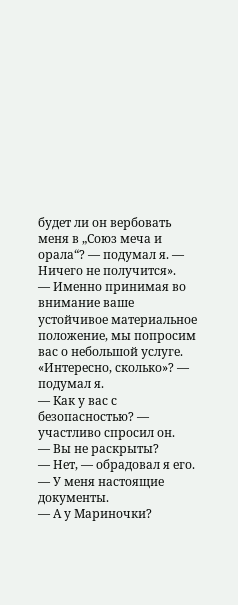будет ли он вербовать меня в „Союз меча и орала“? — подумал я. — Ничего не получится».
— Именно принимая во внимание ваше устойчивое материальное положение, мы попросим вас о небольшой услуге.
«Интересно, сколько»? — подумал я.
— Как у вас с безопасностью? — участливо спросил он.
— Вы не раскрыты?
— Нет, — обрадовал я его. — У меня настоящие документы.
— А у Мариночки?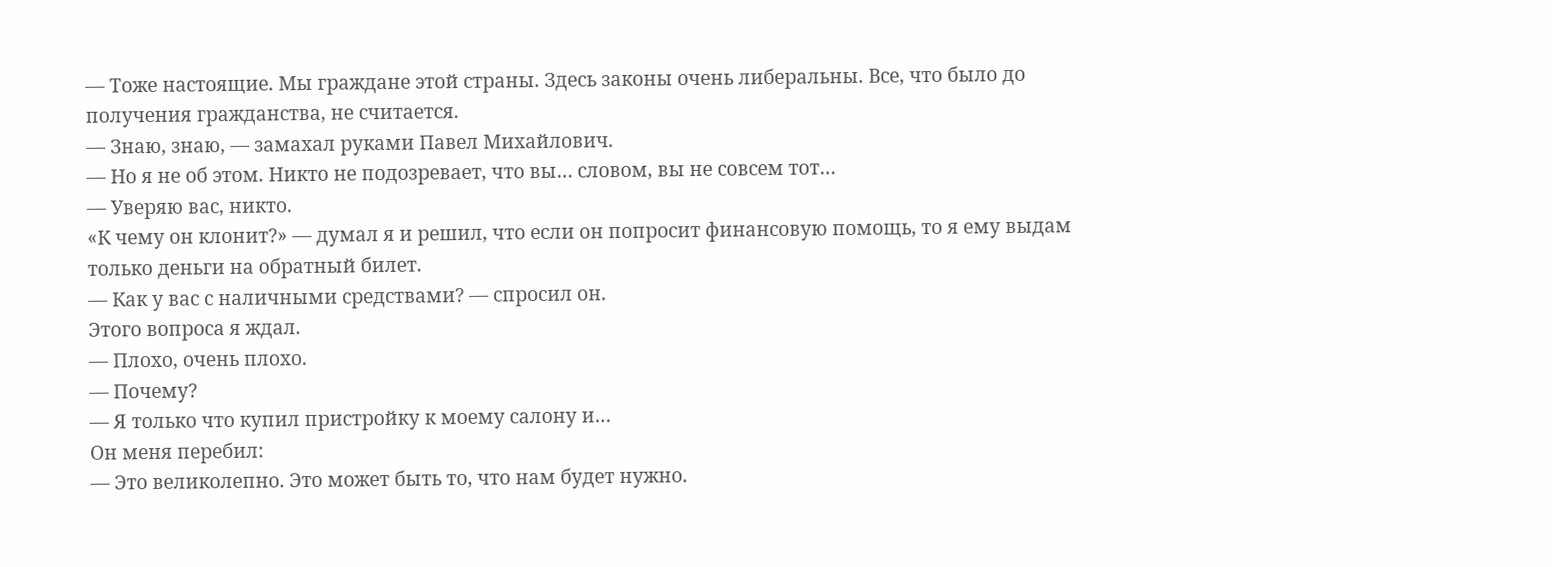— Тоже настоящие. Мы граждане этой страны. Здесь законы очень либеральны. Все, что было до получения гражданства, не считается.
— Знаю, знаю, — замахал руками Павел Михайлович.
— Но я не об этом. Никто не подозревает, что вы… словом, вы не совсем тот…
— Уверяю вас, никто.
«К чему он клонит?» — думал я и решил, что если он попросит финансовую помощь, то я ему выдам только деньги на обратный билет.
— Как у вас с наличными средствами? — спросил он.
Этого вопроса я ждал.
— Плохо, очень плохо.
— Почему?
— Я только что купил пристройку к моему салону и…
Он меня перебил:
— Это великолепно. Это может быть то, что нам будет нужно.